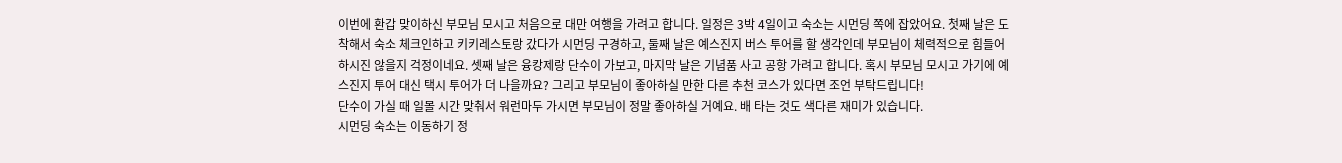이번에 환갑 맞이하신 부모님 모시고 처음으로 대만 여행을 가려고 합니다. 일정은 3박 4일이고 숙소는 시먼딩 쪽에 잡았어요. 첫째 날은 도착해서 숙소 체크인하고 키키레스토랑 갔다가 시먼딩 구경하고, 둘째 날은 예스진지 버스 투어를 할 생각인데 부모님이 체력적으로 힘들어하시진 않을지 걱정이네요. 셋째 날은 융캉제랑 단수이 가보고, 마지막 날은 기념품 사고 공항 가려고 합니다. 혹시 부모님 모시고 가기에 예스진지 투어 대신 택시 투어가 더 나을까요? 그리고 부모님이 좋아하실 만한 다른 추천 코스가 있다면 조언 부탁드립니다!
단수이 가실 때 일몰 시간 맞춰서 워런마두 가시면 부모님이 정말 좋아하실 거예요. 배 타는 것도 색다른 재미가 있습니다.
시먼딩 숙소는 이동하기 정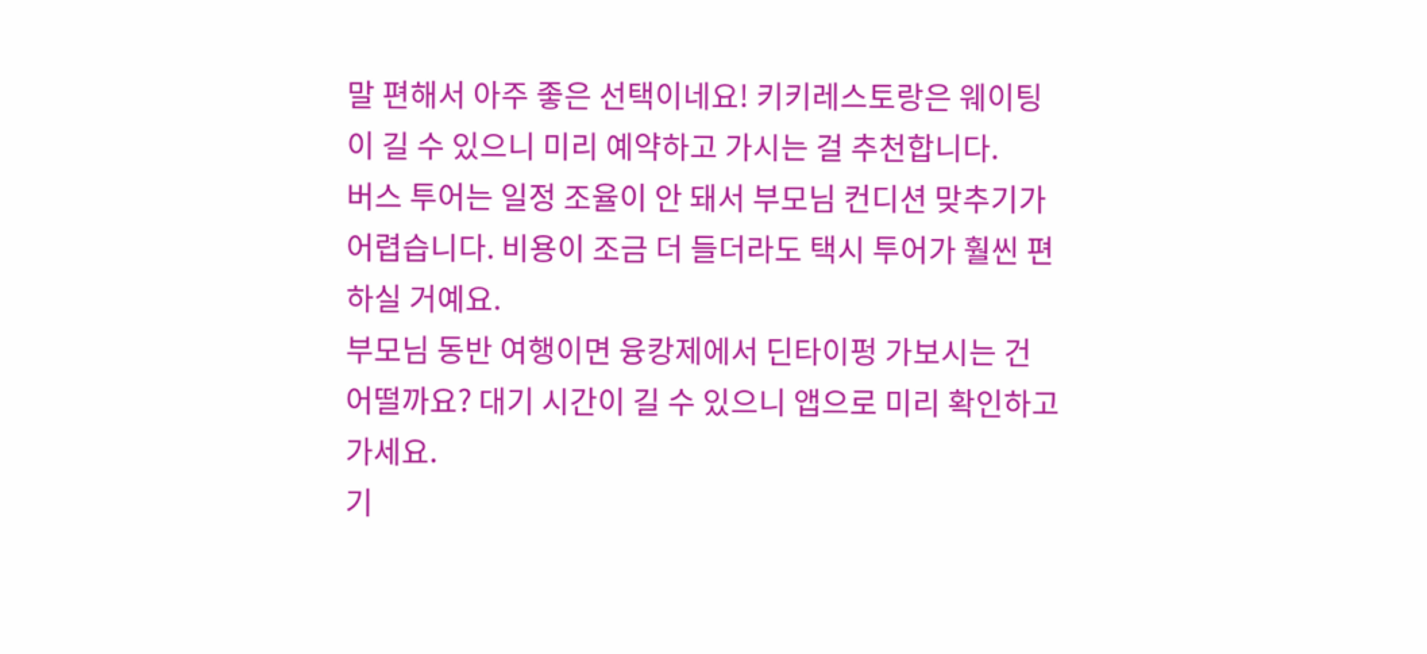말 편해서 아주 좋은 선택이네요! 키키레스토랑은 웨이팅이 길 수 있으니 미리 예약하고 가시는 걸 추천합니다.
버스 투어는 일정 조율이 안 돼서 부모님 컨디션 맞추기가 어렵습니다. 비용이 조금 더 들더라도 택시 투어가 훨씬 편하실 거예요.
부모님 동반 여행이면 융캉제에서 딘타이펑 가보시는 건 어떨까요? 대기 시간이 길 수 있으니 앱으로 미리 확인하고 가세요.
기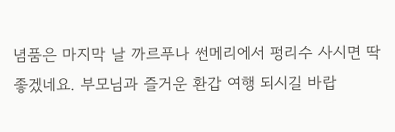념품은 마지막 날 까르푸나 썬메리에서 펑리수 사시면 딱 좋겠네요. 부모님과 즐거운 환갑 여행 되시길 바랍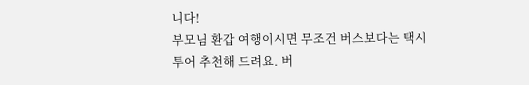니다!
부모님 환갑 여행이시면 무조건 버스보다는 택시 투어 추천해 드려요. 버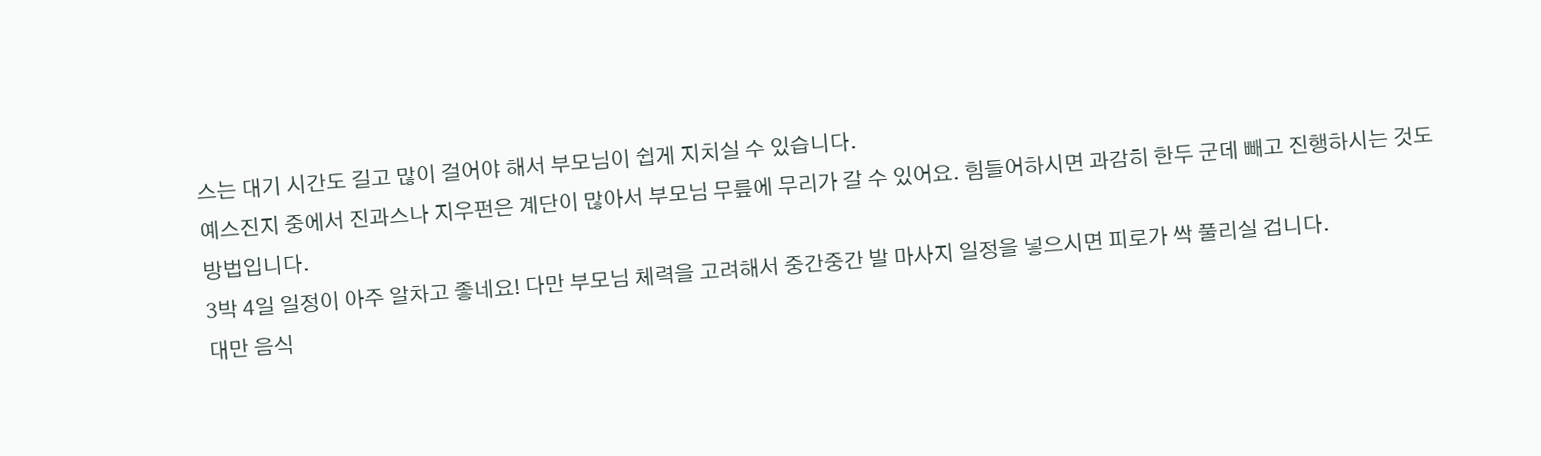스는 대기 시간도 길고 많이 걸어야 해서 부모님이 쉽게 지치실 수 있습니다.
예스진지 중에서 진과스나 지우펀은 계단이 많아서 부모님 무릎에 무리가 갈 수 있어요. 힘들어하시면 과감히 한두 군데 빼고 진행하시는 것도 방법입니다.
3박 4일 일정이 아주 알차고 좋네요! 다만 부모님 체력을 고려해서 중간중간 발 마사지 일정을 넣으시면 피로가 싹 풀리실 겁니다.
대만 음식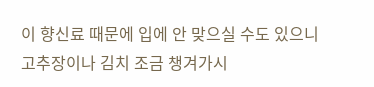이 향신료 때문에 입에 안 맞으실 수도 있으니 고추장이나 김치 조금 챙겨가시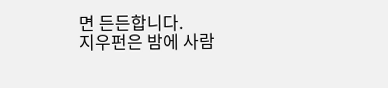면 든든합니다.
지우펀은 밤에 사람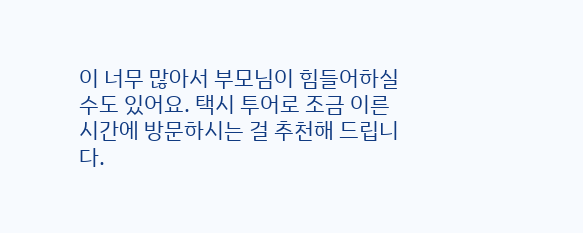이 너무 많아서 부모님이 힘들어하실 수도 있어요. 택시 투어로 조금 이른 시간에 방문하시는 걸 추천해 드립니다.